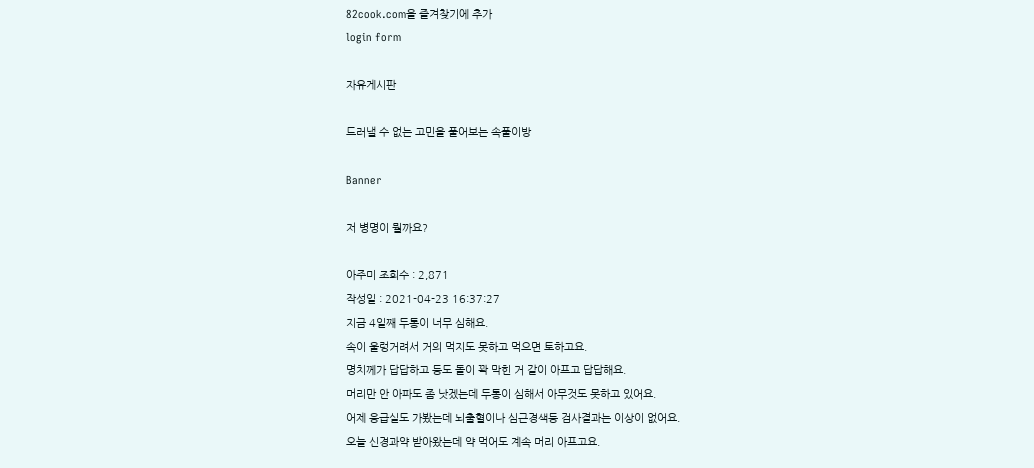82cook.com을 즐겨찾기에 추가
login form

자유게시판

드러낼 수 없는 고민을 풀어보는 속풀이방

Banner

저 병명이 뭘까요?

아주미 조회수 : 2,871
작성일 : 2021-04-23 16:37:27
지금 4일째 두통이 너무 심해요.
속이 울렁거려서 거의 먹지도 못하고 먹으면 토하고요.
명치께가 답답하고 등도 돌이 꽉 막힌 거 같이 아프고 답답해요.
머리만 안 아파도 좀 낫겠는데 두통이 심해서 아무것도 못하고 있어요.
어제 응급실도 가봤는데 뇌출혈이나 심근경색등 검사결과는 이상이 없어요.
오늘 신경과약 받아왔는데 약 먹어도 계속 머리 아프고요.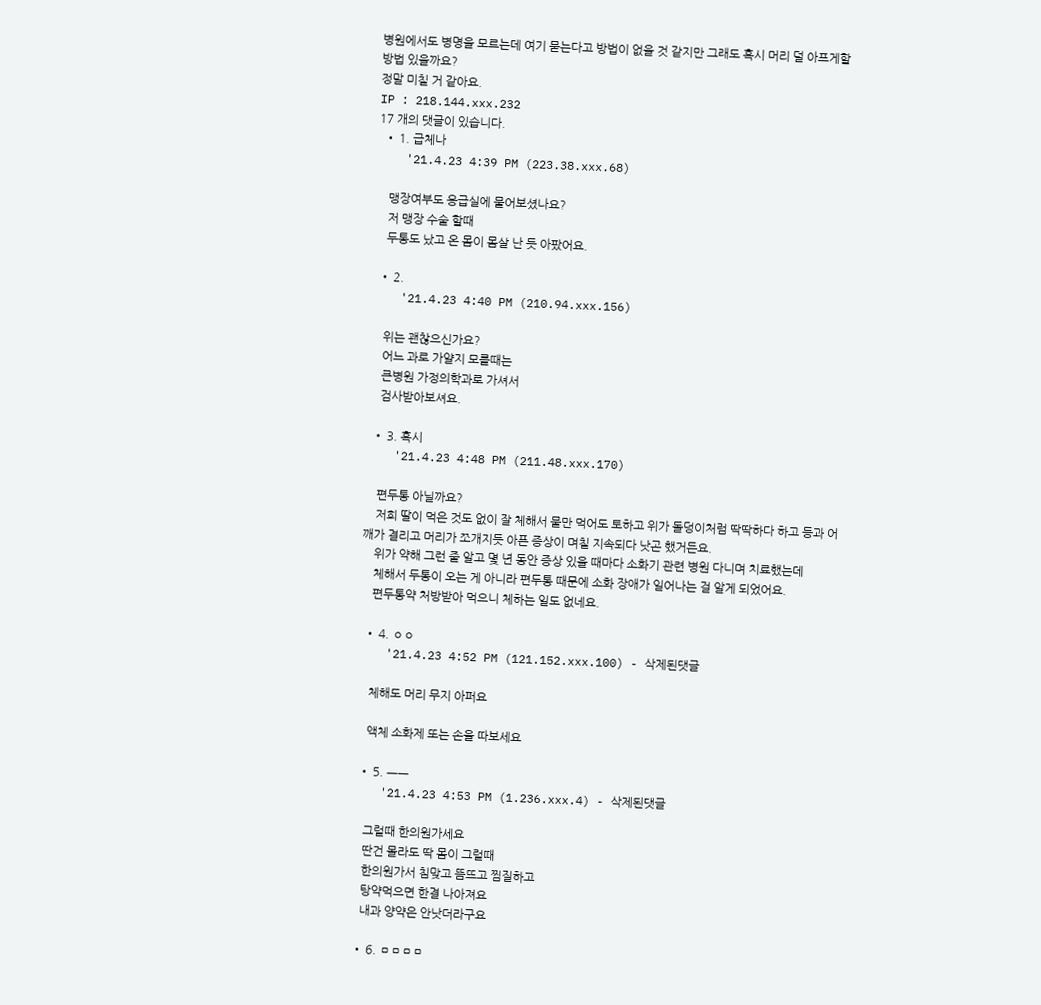병원에서도 병명을 모르는데 여기 묻는다고 방법이 없을 것 같지만 그래도 혹시 머리 덜 아프게할 방법 있을까요?
정말 미칠 거 같아요.
IP : 218.144.xxx.232
17 개의 댓글이 있습니다.
  • 1. 급체나
    '21.4.23 4:39 PM (223.38.xxx.68)

    맹장여부도 응급실에 물어보셨나요?
    저 맹장 수술 할때
    두통도 났고 온 몸이 몸살 난 듯 아팠어요.

  • 2.
    '21.4.23 4:40 PM (210.94.xxx.156)

    위는 괜찮으신가요?
    어느 과로 가얄지 모를때는
    큰병원 가정의학과로 가셔서
    검사받아보셔요.

  • 3. 혹시
    '21.4.23 4:48 PM (211.48.xxx.170)

    편두통 아닐까요?
    저희 딸이 먹은 것도 없이 잘 체해서 물만 먹어도 토하고 위가 돌덩이처럼 딱딱하다 하고 등과 어깨가 결리고 머리가 쪼개지듯 아픈 증상이 며칠 지속되다 낫곤 했거든요.
    위가 약해 그런 줄 알고 몇 년 동안 증상 있을 때마다 소화기 관련 병원 다니며 치료했는데
    체해서 두통이 오는 게 아니라 편두통 때문에 소화 장애가 일어나는 걸 알게 되었어요.
    편두통약 처방받아 먹으니 체하는 일도 없네요.

  • 4. ㅇㅇ
    '21.4.23 4:52 PM (121.152.xxx.100) - 삭제된댓글

    체해도 머리 무지 아퍼요

    액체 소화제 또는 손을 따보세요

  • 5. ㅡㅡ
    '21.4.23 4:53 PM (1.236.xxx.4) - 삭제된댓글

    그럴때 한의원가세요
    딴건 몰라도 딱 몸이 그럴때
    한의원가서 침맞고 뜸뜨고 찜질하고
    탕약먹으면 한결 나아져요
    내과 양약은 안낫더라구요

  • 6. ㅁㅁㅁㅁ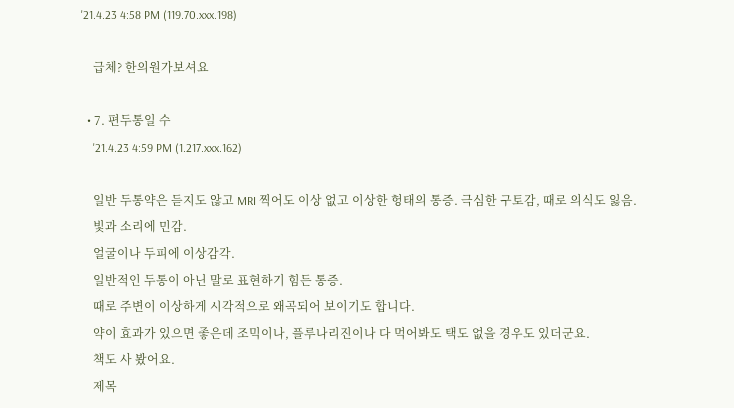'21.4.23 4:58 PM (119.70.xxx.198)

    급체? 한의원가보셔요

  • 7. 편두통일 수
    '21.4.23 4:59 PM (1.217.xxx.162)

    일반 두통약은 듣지도 않고 MRI 찍어도 이상 없고 이상한 헝태의 통증. 극심한 구토감, 때로 의식도 잃음.
    빛과 소리에 민감.
    얼굴이나 두피에 이상감각.
    일반적인 두통이 아닌 말로 표현하기 힘든 통증.
    때로 주변이 이상하게 시각적으로 왜곡되어 보이기도 합니다.
    약이 효과가 있으면 좋은데 조믹이나, 플루나리진이나 다 먹어봐도 택도 없을 경우도 있더군요.
    책도 사 봤어요.
    제목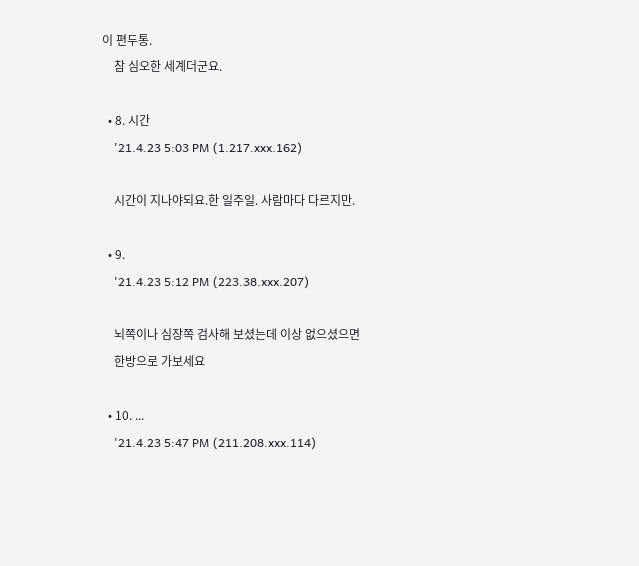이 편두통.
    참 심오한 세계더군요.

  • 8. 시간
    '21.4.23 5:03 PM (1.217.xxx.162)

    시간이 지나야되요.한 일주일. 사람마다 다르지만.

  • 9.
    '21.4.23 5:12 PM (223.38.xxx.207)

    뇌쪽이나 심장쪽 검사해 보셨는데 이상 없으셨으면
    한방으로 가보세요

  • 10. ...
    '21.4.23 5:47 PM (211.208.xxx.114)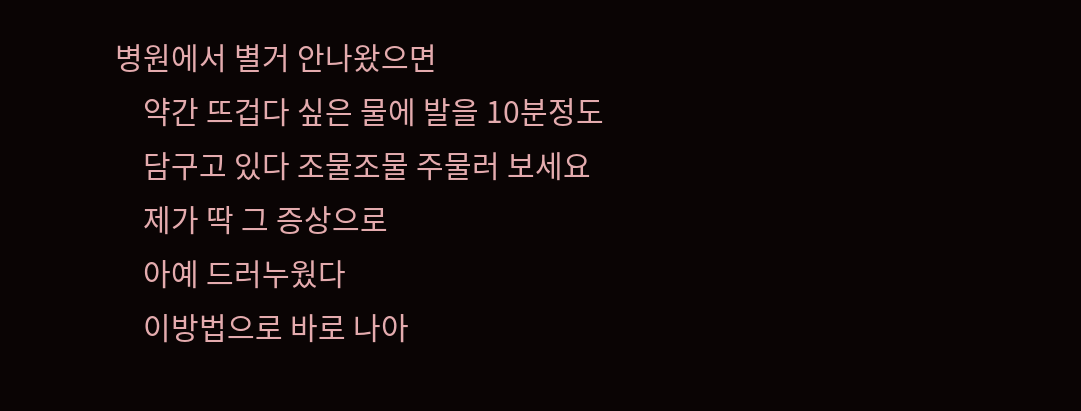병원에서 별거 안나왔으면
    약간 뜨겁다 싶은 물에 발을 10분정도
    담구고 있다 조물조물 주물러 보세요
    제가 딱 그 증상으로
    아예 드러누웠다
    이방법으로 바로 나아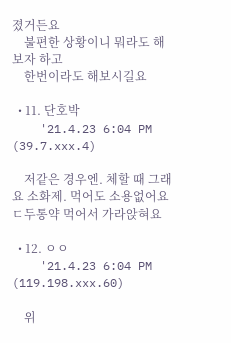졌거든요
    불편한 상황이니 뭐라도 해보자 하고
    한번이라도 해보시길요

  • 11. 단호박
    '21.4.23 6:04 PM (39.7.xxx.4)

    저같은 경우엔. 체할 때 그래요 소화제. 먹어도 소용없어요 ㄷ두통약 먹어서 가라앉혀요

  • 12. ㅇㅇ
    '21.4.23 6:04 PM (119.198.xxx.60)

    위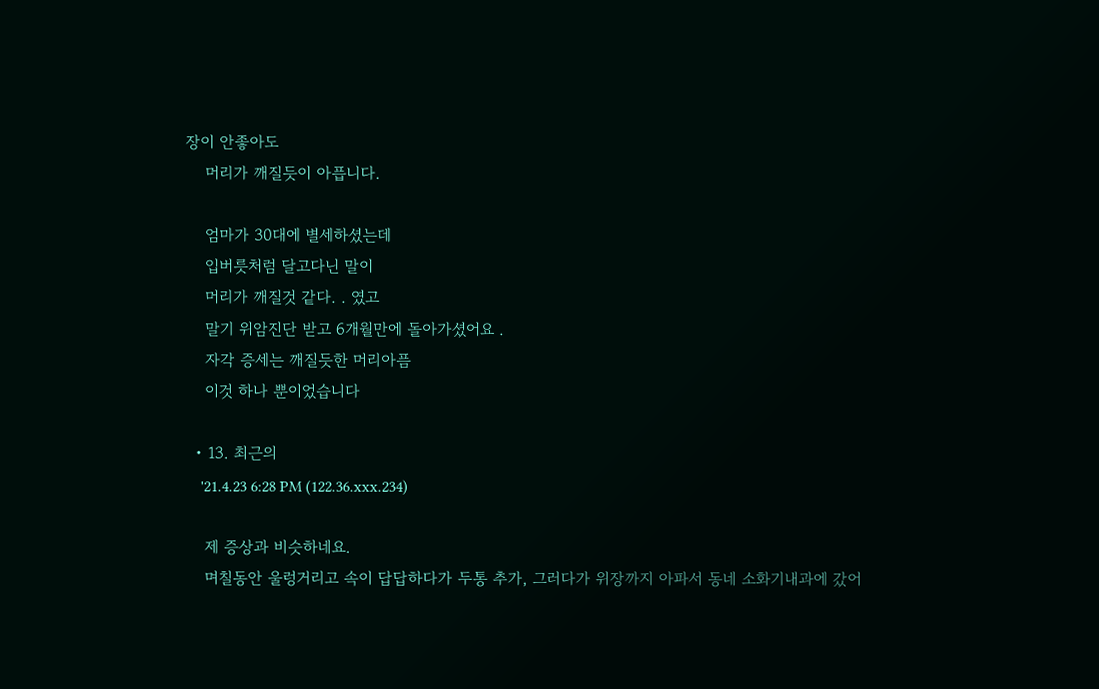장이 안좋아도
    머리가 깨질듯이 아픕니다.

    엄마가 30대에 별세하셨는데
    입버릇처럼 달고다닌 말이
    머리가 깨질것 같다. . 였고
    말기 위암진단 받고 6개월만에 돌아가셨어요 .
    자각 증세는 깨질듯한 머리아픔
    이것 하나 뿐이었습니다

  • 13. 최근의
    '21.4.23 6:28 PM (122.36.xxx.234)

    제 증상과 비슷하네요.
    며칠동안 울렁거리고 속이 답답하다가 두통 추가, 그러다가 위장까지 아파서 동네 소화기내과에 갔어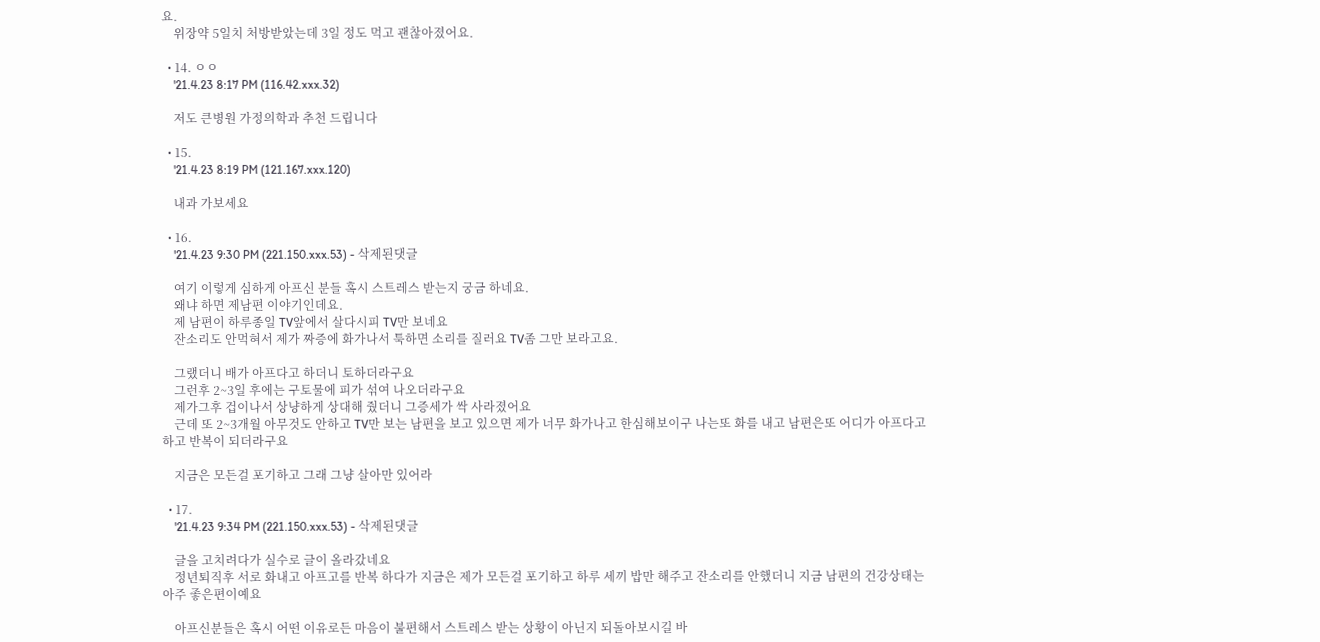요.
    위장약 5일치 처방받았는데 3일 정도 먹고 괜찮아졌어요.

  • 14. ㅇㅇ
    '21.4.23 8:17 PM (116.42.xxx.32)

    저도 큰병원 가정의학과 추천 드립니다

  • 15.
    '21.4.23 8:19 PM (121.167.xxx.120)

    내과 가보세요

  • 16.
    '21.4.23 9:30 PM (221.150.xxx.53) - 삭제된댓글

    여기 이렇게 심하게 아프신 분들 혹시 스트레스 받는지 궁금 하네요.
    왜냐 하면 제남편 이야기인데요.
    제 남편이 하루종일 TV앞에서 살다시피 TV만 보네요
    잔소리도 안먹혀서 제가 짜증에 화가나서 툭하면 소리를 질러요 TV좀 그만 보라고요.

    그랬더니 배가 아프다고 하더니 토하더라구요
    그런후 2~3일 후에는 구토물에 피가 섞여 나오더라구요
    제가그후 겁이나서 상냥하게 상대해 줬더니 그증세가 싹 사라졌어요
    근데 또 2~3개월 아무것도 안하고 TV만 보는 남편을 보고 있으면 제가 너무 화가나고 한심해보이구 나는또 화를 내고 남편은또 어디가 아프다고 하고 반복이 되더라구요

    지금은 모든걸 포기하고 그래 그냥 살아만 있어라

  • 17.
    '21.4.23 9:34 PM (221.150.xxx.53) - 삭제된댓글

    글을 고치려다가 실수로 글이 올라갔네요
    정년퇴직후 서로 화내고 아프고를 반복 하다가 지금은 제가 모든걸 포기하고 하루 세끼 밥만 해주고 잔소리를 안했더니 지금 남편의 건강상태는 아주 좋은편이예요

    아프신분들은 혹시 어떤 이유로든 마음이 불편해서 스트레스 받는 상황이 아닌지 되돌아보시길 바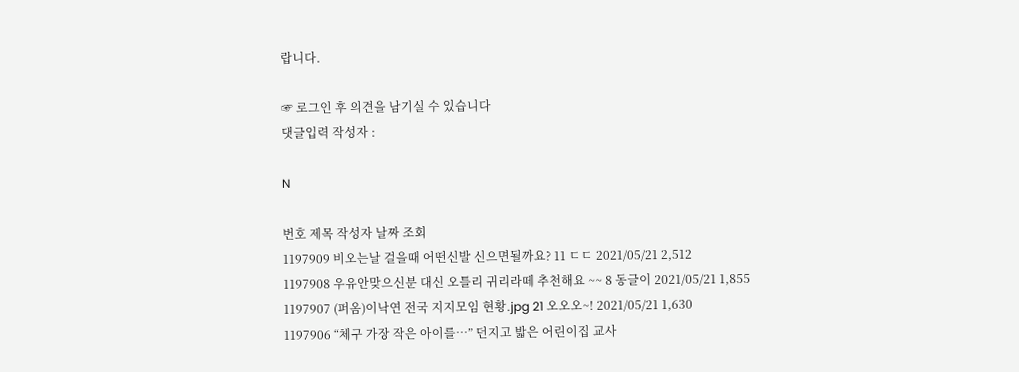랍니다.

☞ 로그인 후 의견을 남기실 수 있습니다
댓글입력 작성자 :

N

번호 제목 작성자 날짜 조회
1197909 비오는날 걸을때 어떤신발 신으면될까요? 11 ㄷㄷ 2021/05/21 2,512
1197908 우유안맞으신분 대신 오틀리 귀리라떼 추천해요 ~~ 8 동글이 2021/05/21 1,855
1197907 (퍼옴)이낙연 전국 지지모임 현황.jpg 21 오오오~! 2021/05/21 1,630
1197906 “체구 가장 작은 아이를…” 던지고 밟은 어린이집 교사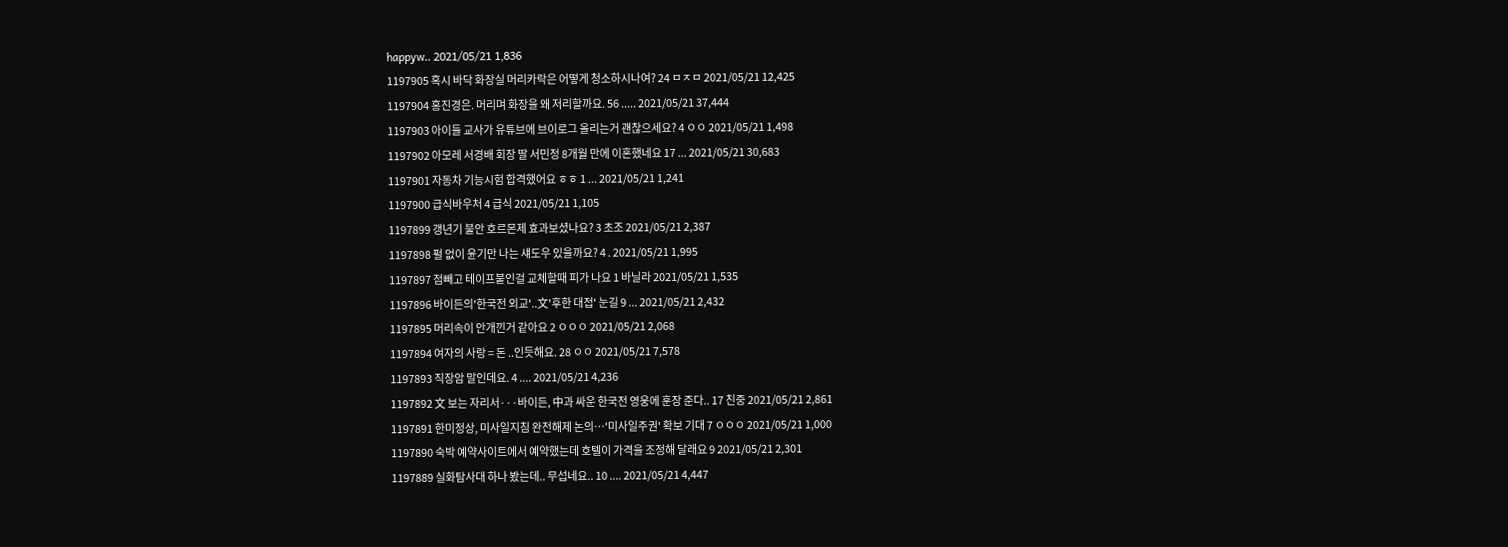happyw.. 2021/05/21 1,836
1197905 혹시 바닥 화장실 머리카락은 어떻게 청소하시나여? 24 ㅁㅈㅁ 2021/05/21 12,425
1197904 홍진경은. 머리며 화장을 왜 저리할까요. 56 ..... 2021/05/21 37,444
1197903 아이들 교사가 유튜브에 브이로그 올리는거 괜찮으세요? 4 ㅇㅇ 2021/05/21 1,498
1197902 아모레 서경배 회장 딸 서민정 8개월 만에 이혼했네요 17 ... 2021/05/21 30,683
1197901 자동차 기능시험 합격했어요 ㅎㅎ 1 ... 2021/05/21 1,241
1197900 급식바우처 4 급식 2021/05/21 1,105
1197899 갱년기 불안 호르몬제 효과보셨나요? 3 초조 2021/05/21 2,387
1197898 펄 없이 윤기만 나는 섀도우 있을까요? 4 . 2021/05/21 1,995
1197897 점빼고 테이프붙인걸 교체할때 피가 나요 1 바닐라 2021/05/21 1,535
1197896 바이든의'한국전 외교'..文'후한 대접' 눈길 9 ... 2021/05/21 2,432
1197895 머리속이 안개낀거 같아요 2 ㅇㅇㅇ 2021/05/21 2,068
1197894 여자의 사랑 = 돈 ..인듯해요. 28 ㅇㅇ 2021/05/21 7,578
1197893 직장암 말인데요. 4 .... 2021/05/21 4,236
1197892 文 보는 자리서···바이든, 中과 싸운 한국전 영웅에 훈장 준다.. 17 친중 2021/05/21 2,861
1197891 한미정상, 미사일지침 완전해제 논의…'미사일주권' 확보 기대 7 ㅇㅇㅇ 2021/05/21 1,000
1197890 숙박 예약사이트에서 예약했는데 호텔이 가격을 조정해 달래요 9 2021/05/21 2,301
1197889 실화탐사대 하나 봤는데.. 무섭네요.. 10 .... 2021/05/21 4,447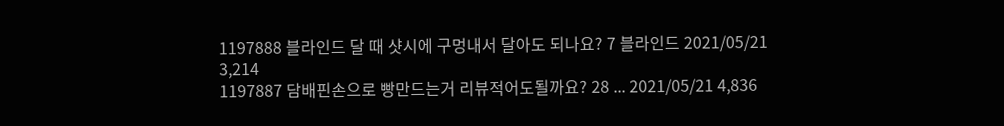1197888 블라인드 달 때 샷시에 구멍내서 달아도 되나요? 7 블라인드 2021/05/21 3,214
1197887 담배핀손으로 빵만드는거 리뷰적어도될까요? 28 ... 2021/05/21 4,836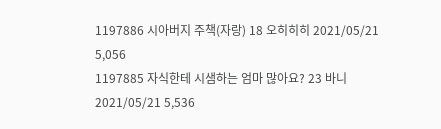1197886 시아버지 주책(자랑) 18 오히히히 2021/05/21 5,056
1197885 자식한테 시샘하는 엄마 많아요? 23 바니 2021/05/21 5,536